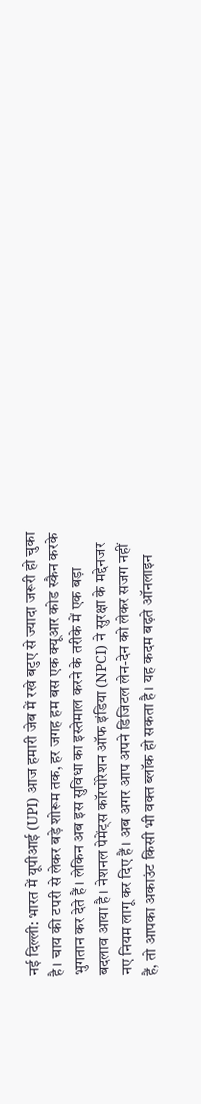नई दिल्ली: भारत में यूपीआई (UPI) आज हमारी जेब में रखे बटुए से ज्यादा जरूरी हो चुका है। चाय की टपरी से लेकर बड़े शोरूम तक, हर जगह हम बस एक क्यूआर कोड स्कैन करके भुगतान कर देते हैं। लेकिन अब इस सुविधा का इस्तेमाल करने के तरीके में एक बड़ा बदलाव आया है। नेशनल पेमेंट्स कॉरपोरेशन ऑफ इंडिया (NPCI) ने सुरक्षा के मद्देनजर नए नियम लागू कर दिए हैं। अब अगर आप अपने डिजिटल लेन-देन को लेकर सजग नहीं हैं, तो आपका अकाउंट किसी भी वक्त ब्लॉक हो सकता है। यह कदम बढ़ते ऑनलाइन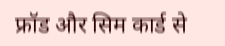फ्रॉड और सिम कार्ड से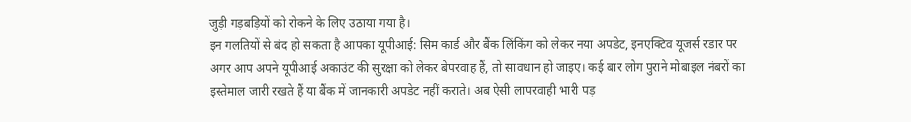जुड़ी गड़बड़ियों को रोकने के लिए उठाया गया है।
इन गलतियों से बंद हो सकता है आपका यूपीआई: सिम कार्ड और बैंक लिंकिंग को लेकर नया अपडेट, इनएक्टिव यूजर्स रडार पर
अगर आप अपने यूपीआई अकाउंट की सुरक्षा को लेकर बेपरवाह हैं, तो सावधान हो जाइए। कई बार लोग पुराने मोबाइल नंबरों का इस्तेमाल जारी रखते हैं या बैंक में जानकारी अपडेट नहीं कराते। अब ऐसी लापरवाही भारी पड़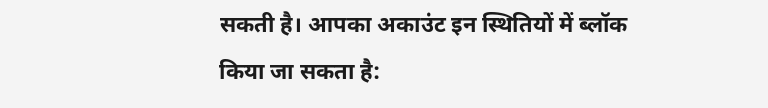सकती है। आपका अकाउंट इन स्थितियों में ब्लॉक किया जा सकता है: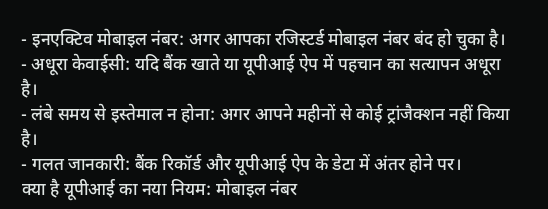- इनएक्टिव मोबाइल नंबर: अगर आपका रजिस्टर्ड मोबाइल नंबर बंद हो चुका है।
- अधूरा केवाईसी: यदि बैंक खाते या यूपीआई ऐप में पहचान का सत्यापन अधूरा है।
- लंबे समय से इस्तेमाल न होना: अगर आपने महीनों से कोई ट्रांजैक्शन नहीं किया है।
- गलत जानकारी: बैंक रिकॉर्ड और यूपीआई ऐप के डेटा में अंतर होने पर।
क्या है यूपीआई का नया नियम: मोबाइल नंबर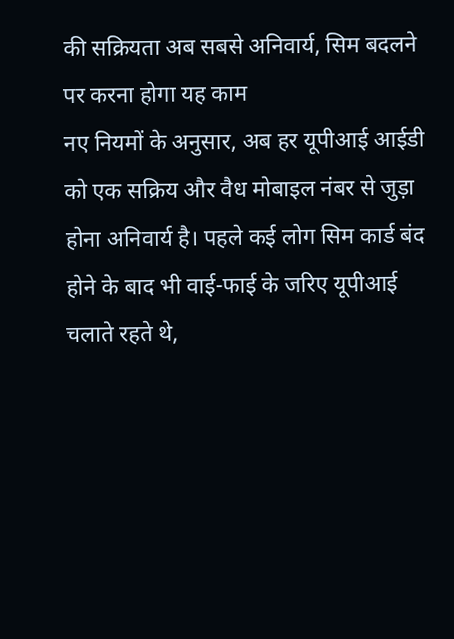की सक्रियता अब सबसे अनिवार्य, सिम बदलने पर करना होगा यह काम
नए नियमों के अनुसार, अब हर यूपीआई आईडी को एक सक्रिय और वैध मोबाइल नंबर से जुड़ा होना अनिवार्य है। पहले कई लोग सिम कार्ड बंद होने के बाद भी वाई-फाई के जरिए यूपीआई चलाते रहते थे,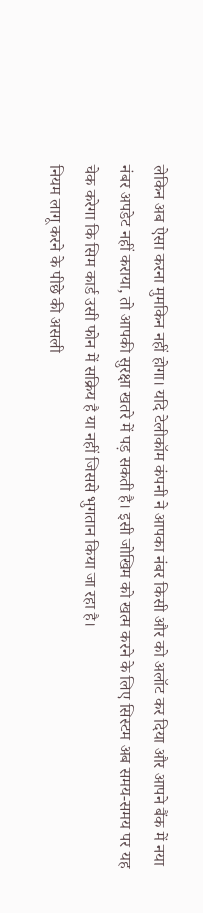लेकिन अब ऐसा करना मुमकिन नहीं होगा। यदि टेलीकॉम कंपनी ने आपका नंबर किसी और को अलॉट कर दिया और आपने बैंक में नया नंबर अपडेट नहीं कराया, तो आपकी सुरक्षा खतरे में पड़ सकती है। इसी जोखिम को खत्म करने के लिए सिस्टम अब समय-समय पर यह चेक करेगा कि सिम कार्ड उसी फोन में सक्रिय है या नहीं जिससे भुगतान किया जा रहा है।
नियम लागू करने के पीछे की असली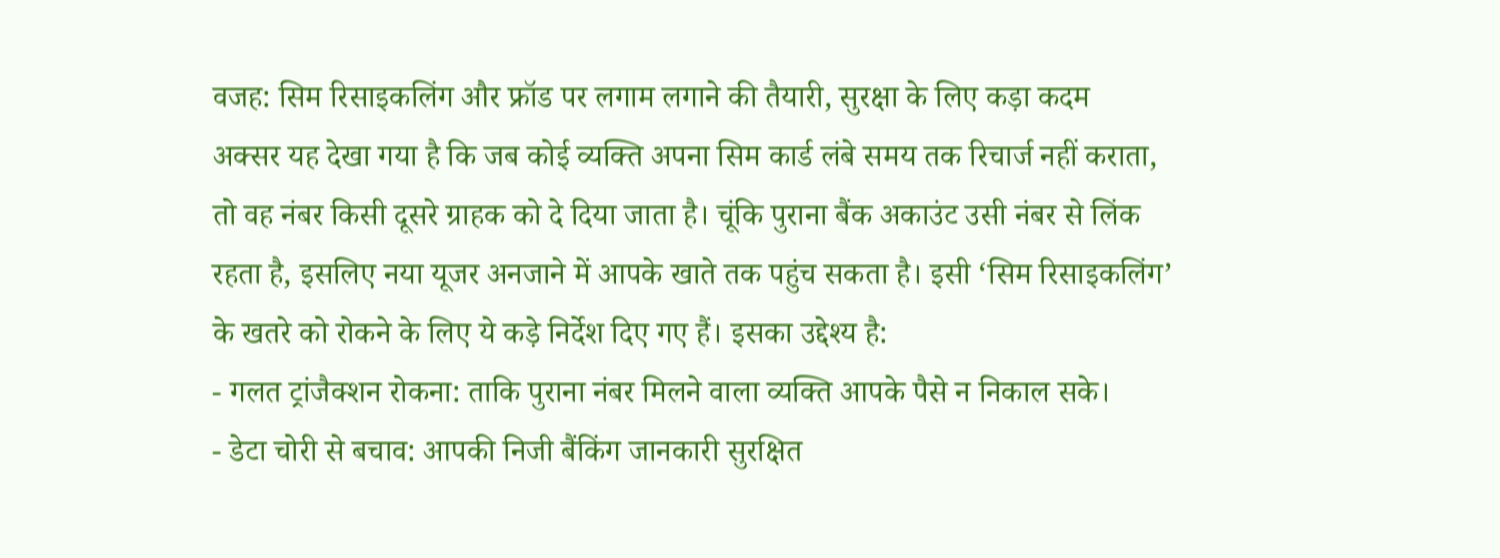वजह: सिम रिसाइकलिंग और फ्रॉड पर लगाम लगाने की तैयारी, सुरक्षा के लिए कड़ा कदम
अक्सर यह देखा गया है कि जब कोई व्यक्ति अपना सिम कार्ड लंबे समय तक रिचार्ज नहीं कराता, तो वह नंबर किसी दूसरे ग्राहक को दे दिया जाता है। चूंकि पुराना बैंक अकाउंट उसी नंबर से लिंक रहता है, इसलिए नया यूजर अनजाने में आपके खाते तक पहुंच सकता है। इसी ‘सिम रिसाइकलिंग’ के खतरे को रोकने के लिए ये कड़े निर्देश दिए गए हैं। इसका उद्देश्य है:
- गलत ट्रांजैक्शन रोकना: ताकि पुराना नंबर मिलने वाला व्यक्ति आपके पैसे न निकाल सके।
- डेटा चोरी से बचाव: आपकी निजी बैंकिंग जानकारी सुरक्षित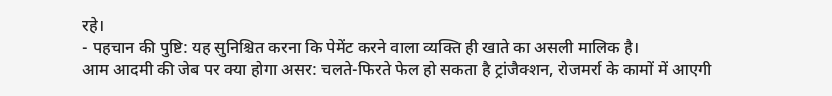रहे।
- पहचान की पुष्टि: यह सुनिश्चित करना कि पेमेंट करने वाला व्यक्ति ही खाते का असली मालिक है।
आम आदमी की जेब पर क्या होगा असर: चलते-फिरते फेल हो सकता है ट्रांजैक्शन, रोजमर्रा के कामों में आएगी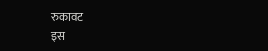रुकावट
इस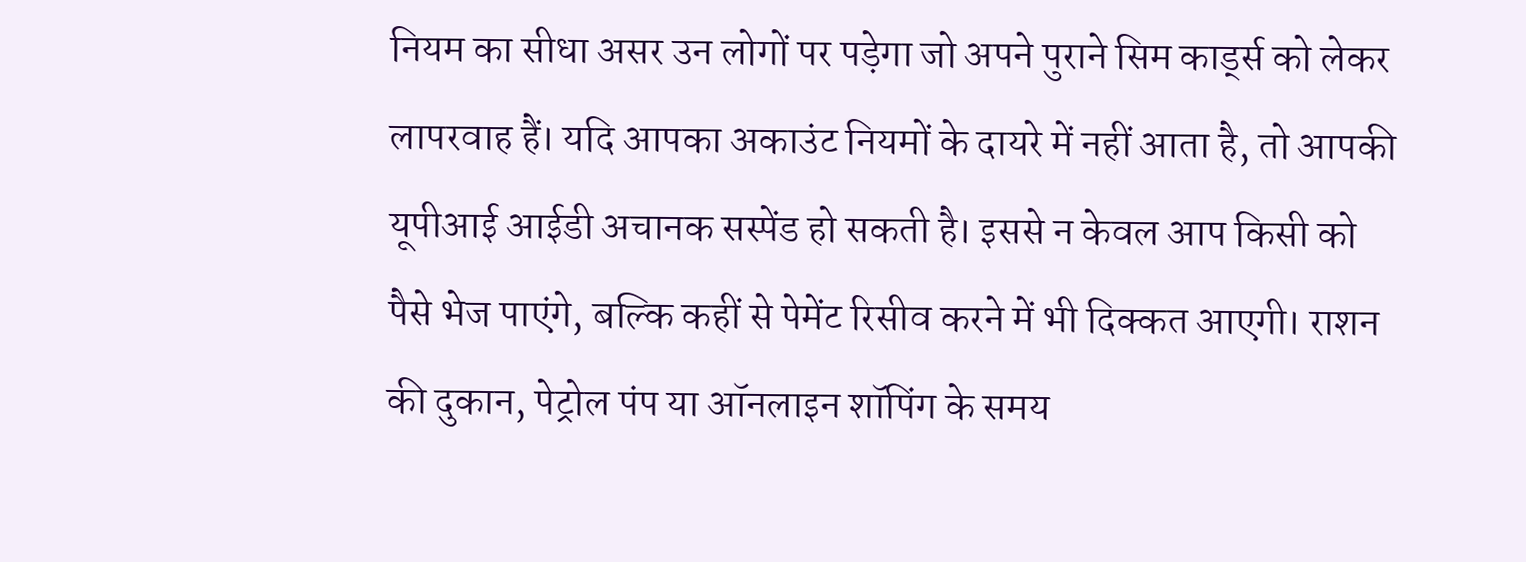नियम का सीधा असर उन लोगों पर पड़ेगा जो अपने पुराने सिम कार्ड्स को लेकर लापरवाह हैं। यदि आपका अकाउंट नियमों के दायरे में नहीं आता है, तो आपकी यूपीआई आईडी अचानक सस्पेंड हो सकती है। इससे न केवल आप किसी को पैसे भेज पाएंगे, बल्कि कहीं से पेमेंट रिसीव करने में भी दिक्कत आएगी। राशन की दुकान, पेट्रोल पंप या ऑनलाइन शॉपिंग के समय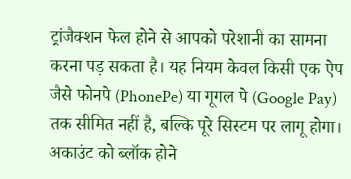ट्रांजैक्शन फेल होने से आपको परेशानी का सामना करना पड़ सकता है। यह नियम केवल किसी एक ऐप जैसे फोनपे (PhonePe) या गूगल पे (Google Pay) तक सीमित नहीं है, बल्कि पूरे सिस्टम पर लागू होगा।
अकाउंट को ब्लॉक होने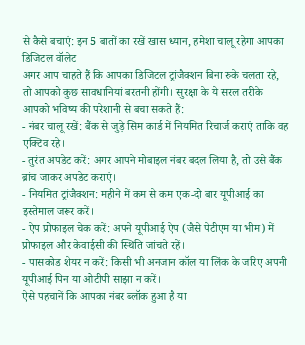से कैसे बचाएं: इन 5 बातों का रखें खास ध्यान, हमेशा चालू रहेगा आपका डिजिटल वॉलेट
अगर आप चाहते हैं कि आपका डिजिटल ट्रांजैक्शन बिना रुके चलता रहे, तो आपको कुछ सावधानियां बरतनी होंगी। सुरक्षा के ये सरल तरीके आपको भविष्य की परेशानी से बचा सकते हैं:
- नंबर चालू रखें: बैंक से जुड़े सिम कार्ड में नियमित रिचार्ज कराएं ताकि वह एक्टिव रहे।
- तुरंत अपडेट करें: अगर आपने मोबाइल नंबर बदल लिया है, तो उसे बैंक ब्रांच जाकर अपडेट कराएं।
- नियमित ट्रांजैक्शन: महीने में कम से कम एक-दो बार यूपीआई का इस्तेमाल जरूर करें।
- ऐप प्रोफाइल चेक करें: अपने यूपीआई ऐप (जैसे पेटीएम या भीम) में प्रोफाइल और केवाईसी की स्थिति जांचते रहें।
- पासकोड शेयर न करें: किसी भी अनजान कॉल या लिंक के जरिए अपनी यूपीआई पिन या ओटीपी साझा न करें।
ऐसे पहचानें कि आपका नंबर ब्लॉक हुआ है या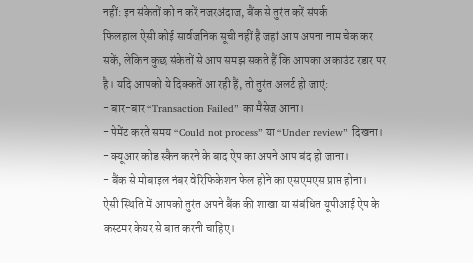नहीं: इन संकेतों को न करें नजरअंदाज, बैंक से तुरंत करें संपर्क
फिलहाल ऐसी कोई सार्वजनिक सूची नहीं है जहां आप अपना नाम चेक कर सकें, लेकिन कुछ संकेतों से आप समझ सकते हैं कि आपका अकाउंट रडार पर है। यदि आपको ये दिक्कतें आ रही हैं, तो तुरंत अलर्ट हो जाएं:
- बार-बार “Transaction Failed” का मैसेज आना।
- पेमेंट करते समय “Could not process” या “Under review” दिखना।
- क्यूआर कोड स्कैन करने के बाद ऐप का अपने आप बंद हो जाना।
- बैंक से मोबाइल नंबर वेरिफिकेशन फेल होने का एसएमएस प्राप्त होना।
ऐसी स्थिति में आपको तुरंत अपने बैंक की शाखा या संबंधित यूपीआई ऐप के कस्टमर केयर से बात करनी चाहिए।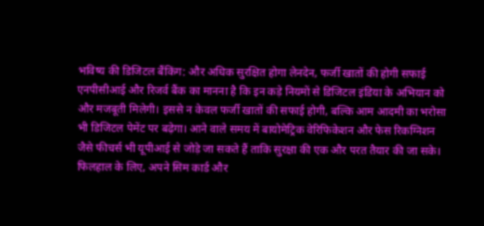भविष्य की डिजिटल बैंकिंग: और अधिक सुरक्षित होगा लेनदेन, फर्जी खातों की होगी सफाई
एनपीसीआई और रिजर्व बैंक का मानना है कि इन कड़े नियमों से डिजिटल इंडिया के अभियान को और मजबूती मिलेगी। इससे न केवल फर्जी खातों की सफाई होगी, बल्कि आम आदमी का भरोसा भी डिजिटल पेमेंट पर बढ़ेगा। आने वाले समय में बायोमेट्रिक वेरिफिकेशन और फेस रिकग्निशन जैसे फीचर्स भी यूपीआई से जोड़े जा सकते हैं ताकि सुरक्षा की एक और परत तैयार की जा सके। फिलहाल के लिए, अपने सिम कार्ड और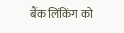बैंक लिंकिंग को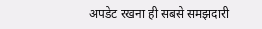अपडेट रखना ही सबसे समझदारी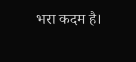भरा कदम है।